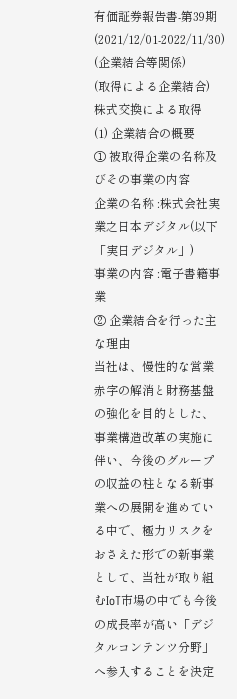有価証券報告書-第39期(2021/12/01-2022/11/30)
(企業結合等関係)
(取得による企業結合)
株式交換による取得
(1) 企業結合の概要
① 被取得企業の名称及びその事業の内容
企業の名称 :株式会社実業之日本デジタル(以下「実日デジタル」)
事業の内容 :電子書籍事業
② 企業結合を行った主な理由
当社は、慢性的な営業赤字の解消と財務基盤の強化を目的とした、事業構造改革の実施に伴い、今後のグループの収益の柱となる新事業への展開を進めている中で、極力リスクをおさえた形での新事業として、当社が取り組むIoT市場の中でも今後の成長率が高い「デジタルコンテンツ分野」へ参入することを決定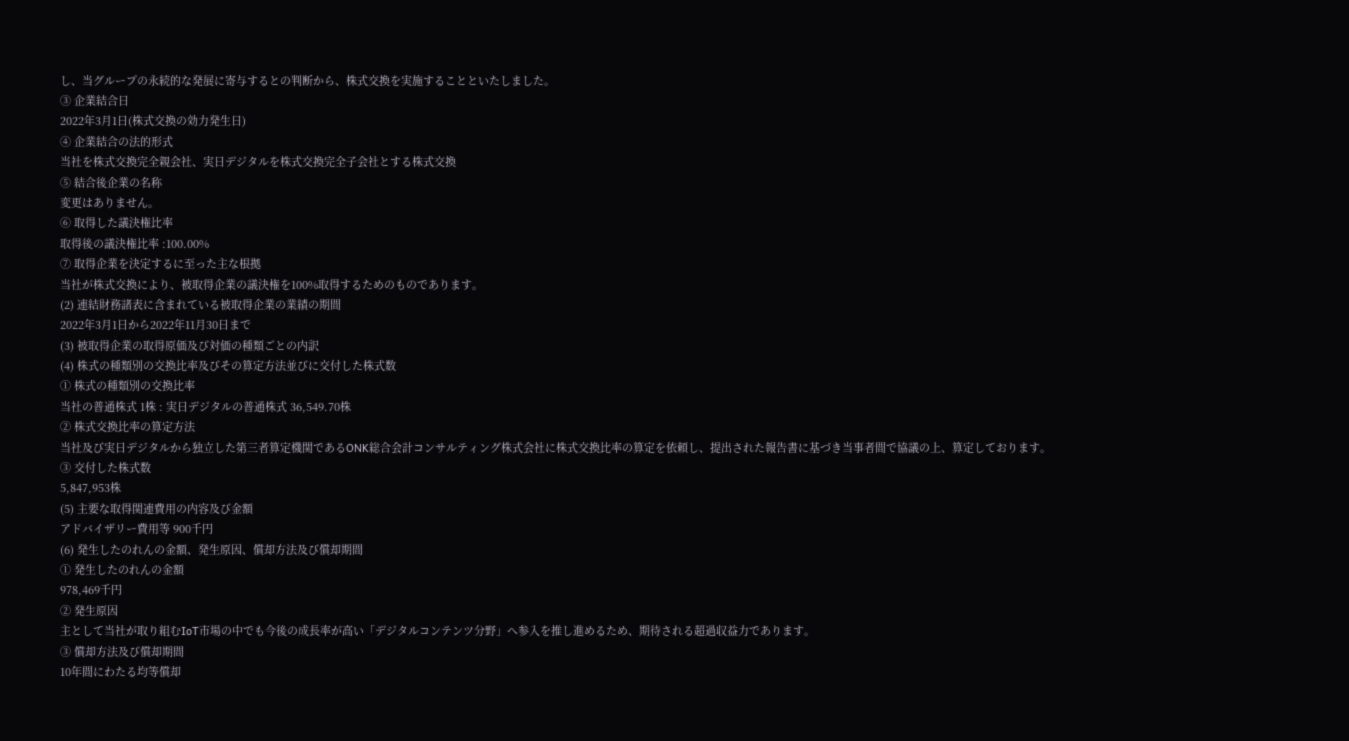し、当グループの永続的な発展に寄与するとの判断から、株式交換を実施することといたしました。
③ 企業結合日
2022年3月1日(株式交換の効力発生日)
④ 企業結合の法的形式
当社を株式交換完全親会社、実日デジタルを株式交換完全子会社とする株式交換
⑤ 結合後企業の名称
変更はありません。
⑥ 取得した議決権比率
取得後の議決権比率 :100.00%
⑦ 取得企業を決定するに至った主な根拠
当社が株式交換により、被取得企業の議決権を100%取得するためのものであります。
(2) 連結財務諸表に含まれている被取得企業の業績の期間
2022年3月1日から2022年11月30日まで
(3) 被取得企業の取得原価及び対価の種類ごとの内訳
(4) 株式の種類別の交換比率及びその算定方法並びに交付した株式数
① 株式の種類別の交換比率
当社の普通株式 1株 : 実日デジタルの普通株式 36,549.70株
② 株式交換比率の算定方法
当社及び実日デジタルから独立した第三者算定機関であるONK総合会計コンサルティング株式会社に株式交換比率の算定を依頼し、提出された報告書に基づき当事者間で協議の上、算定しております。
③ 交付した株式数
5,847,953株
(5) 主要な取得関連費用の内容及び金額
アドバイザリー費用等 900千円
(6) 発生したのれんの金額、発生原因、償却方法及び償却期間
① 発生したのれんの金額
978,469千円
② 発生原因
主として当社が取り組むIoT市場の中でも今後の成長率が高い「デジタルコンテンツ分野」へ参入を推し進めるため、期待される超過収益力であります。
③ 償却方法及び償却期間
10年間にわたる均等償却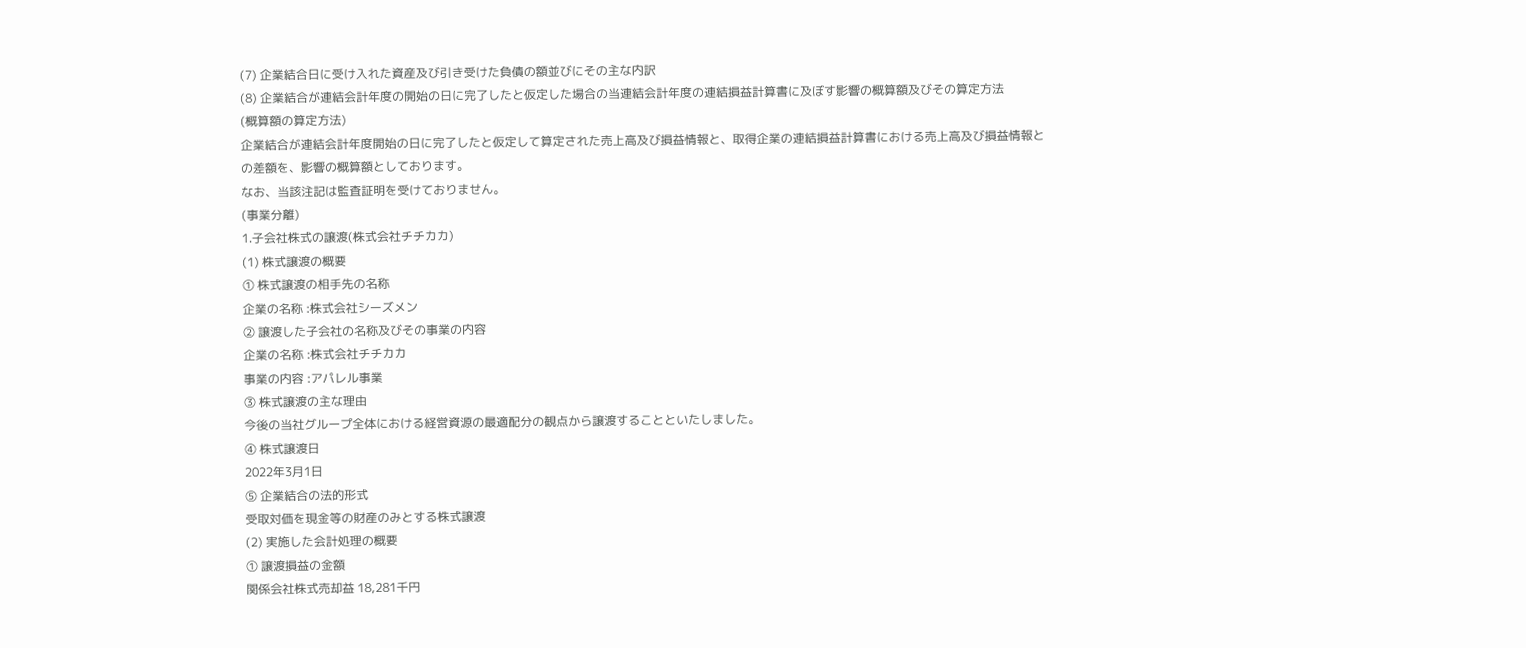(7) 企業結合日に受け入れた資産及び引き受けた負債の額並びにその主な内訳
(8) 企業結合が連結会計年度の開始の日に完了したと仮定した場合の当連結会計年度の連結損益計算書に及ぼす影響の概算額及びその算定方法
(概算額の算定方法)
企業結合が連結会計年度開始の日に完了したと仮定して算定された売上高及び損益情報と、取得企業の連結損益計算書における売上高及び損益情報との差額を、影響の概算額としております。
なお、当該注記は監査証明を受けておりません。
(事業分離)
1.子会社株式の譲渡(株式会社チチカカ)
(1) 株式譲渡の概要
① 株式譲渡の相手先の名称
企業の名称 :株式会社シーズメン
② 譲渡した子会社の名称及びその事業の内容
企業の名称 :株式会社チチカカ
事業の内容 :アパレル事業
③ 株式譲渡の主な理由
今後の当社グループ全体における経営資源の最適配分の観点から譲渡することといたしました。
④ 株式譲渡日
2022年3月1日
⑤ 企業結合の法的形式
受取対価を現金等の財産のみとする株式譲渡
(2) 実施した会計処理の概要
① 譲渡損益の金額
関係会社株式売却益 18,281千円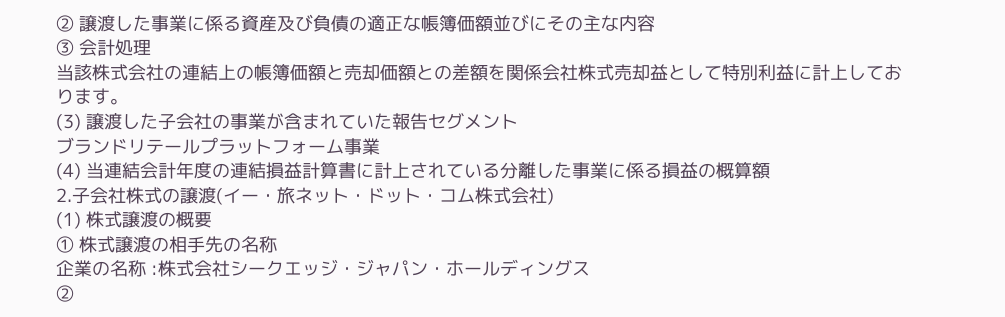② 譲渡した事業に係る資産及び負債の適正な帳簿価額並びにその主な内容
③ 会計処理
当該株式会社の連結上の帳簿価額と売却価額との差額を関係会社株式売却益として特別利益に計上しております。
(3) 譲渡した子会社の事業が含まれていた報告セグメント
ブランドリテールプラットフォーム事業
(4) 当連結会計年度の連結損益計算書に計上されている分離した事業に係る損益の概算額
2.子会社株式の譲渡(イー・旅ネット・ドット・コム株式会社)
(1) 株式譲渡の概要
① 株式譲渡の相手先の名称
企業の名称 :株式会社シークエッジ・ジャパン・ホールディングス
②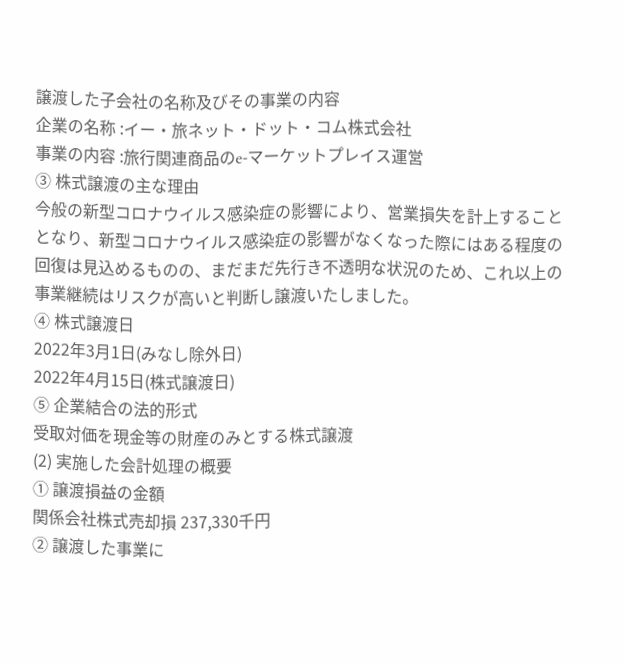譲渡した子会社の名称及びその事業の内容
企業の名称 :イー・旅ネット・ドット・コム株式会社
事業の内容 :旅行関連商品のe-マーケットプレイス運営
③ 株式譲渡の主な理由
今般の新型コロナウイルス感染症の影響により、営業損失を計上することとなり、新型コロナウイルス感染症の影響がなくなった際にはある程度の回復は見込めるものの、まだまだ先行き不透明な状況のため、これ以上の事業継続はリスクが高いと判断し譲渡いたしました。
④ 株式譲渡日
2022年3月1日(みなし除外日)
2022年4月15日(株式譲渡日)
⑤ 企業結合の法的形式
受取対価を現金等の財産のみとする株式譲渡
(2) 実施した会計処理の概要
① 譲渡損益の金額
関係会社株式売却損 237,330千円
② 譲渡した事業に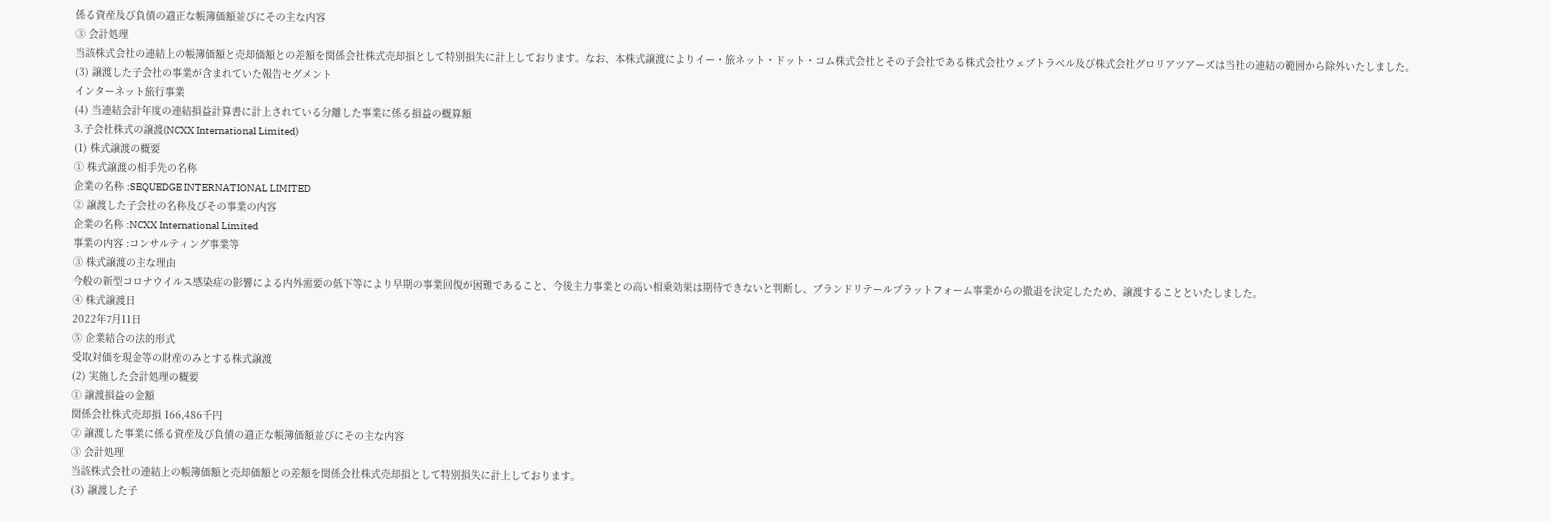係る資産及び負債の適正な帳簿価額並びにその主な内容
③ 会計処理
当該株式会社の連結上の帳簿価額と売却価額との差額を関係会社株式売却損として特別損失に計上しております。なお、本株式譲渡によりイー・旅ネット・ドット・コム株式会社とその子会社である株式会社ウェブトラベル及び株式会社グロリアツアーズは当社の連結の範囲から除外いたしました。
(3) 譲渡した子会社の事業が含まれていた報告セグメント
インターネット旅行事業
(4) 当連結会計年度の連結損益計算書に計上されている分離した事業に係る損益の概算額
3.子会社株式の譲渡(NCXX International Limited)
(1) 株式譲渡の概要
① 株式譲渡の相手先の名称
企業の名称 :SEQUEDGE INTERNATIONAL LIMITED
② 譲渡した子会社の名称及びその事業の内容
企業の名称 :NCXX International Limited
事業の内容 :コンサルティング事業等
③ 株式譲渡の主な理由
今般の新型コロナウイルス感染症の影響による内外需要の低下等により早期の事業回復が困難であること、今後主力事業との高い相乗効果は期待できないと判断し、ブランドリテールプラットフォーム事業からの撤退を決定したため、譲渡することといたしました。
④ 株式譲渡日
2022年7月11日
⑤ 企業結合の法的形式
受取対価を現金等の財産のみとする株式譲渡
(2) 実施した会計処理の概要
① 譲渡損益の金額
関係会社株式売却損 166,486千円
② 譲渡した事業に係る資産及び負債の適正な帳簿価額並びにその主な内容
③ 会計処理
当該株式会社の連結上の帳簿価額と売却価額との差額を関係会社株式売却損として特別損失に計上しております。
(3) 譲渡した子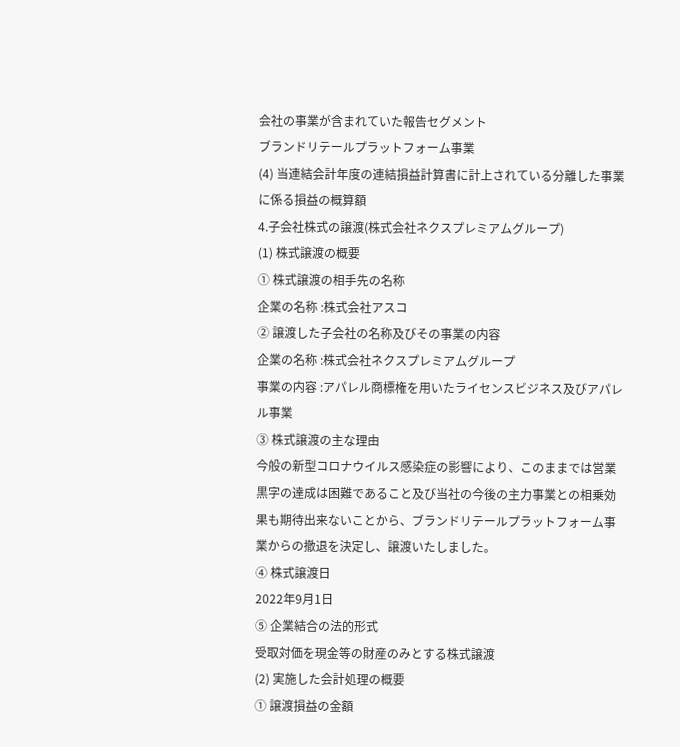会社の事業が含まれていた報告セグメント
ブランドリテールプラットフォーム事業
(4) 当連結会計年度の連結損益計算書に計上されている分離した事業に係る損益の概算額
4.子会社株式の譲渡(株式会社ネクスプレミアムグループ)
(1) 株式譲渡の概要
① 株式譲渡の相手先の名称
企業の名称 :株式会社アスコ
② 譲渡した子会社の名称及びその事業の内容
企業の名称 :株式会社ネクスプレミアムグループ
事業の内容 :アパレル商標権を用いたライセンスビジネス及びアパレル事業
③ 株式譲渡の主な理由
今般の新型コロナウイルス感染症の影響により、このままでは営業黒字の達成は困難であること及び当社の今後の主力事業との相乗効果も期待出来ないことから、ブランドリテールプラットフォーム事業からの撤退を決定し、譲渡いたしました。
④ 株式譲渡日
2022年9月1日
⑤ 企業結合の法的形式
受取対価を現金等の財産のみとする株式譲渡
(2) 実施した会計処理の概要
① 譲渡損益の金額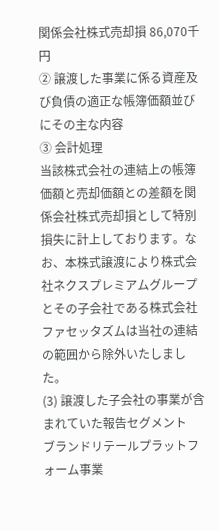関係会社株式売却損 86,070千円
② 譲渡した事業に係る資産及び負債の適正な帳簿価額並びにその主な内容
③ 会計処理
当該株式会社の連結上の帳簿価額と売却価額との差額を関係会社株式売却損として特別損失に計上しております。なお、本株式譲渡により株式会社ネクスプレミアムグループとその子会社である株式会社ファセッタズムは当社の連結の範囲から除外いたしました。
(3) 譲渡した子会社の事業が含まれていた報告セグメント
ブランドリテールプラットフォーム事業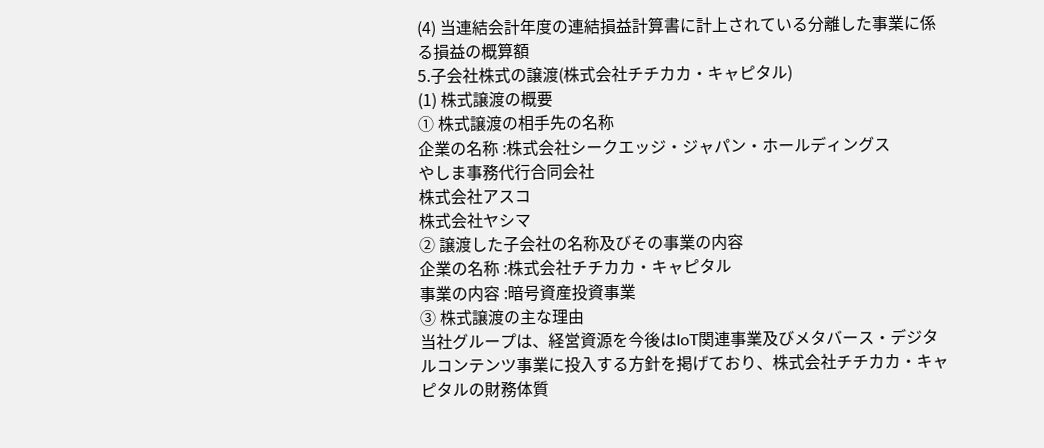(4) 当連結会計年度の連結損益計算書に計上されている分離した事業に係る損益の概算額
5.子会社株式の譲渡(株式会社チチカカ・キャピタル)
(1) 株式譲渡の概要
① 株式譲渡の相手先の名称
企業の名称 :株式会社シークエッジ・ジャパン・ホールディングス
やしま事務代行合同会社
株式会社アスコ
株式会社ヤシマ
② 譲渡した子会社の名称及びその事業の内容
企業の名称 :株式会社チチカカ・キャピタル
事業の内容 :暗号資産投資事業
③ 株式譲渡の主な理由
当社グループは、経営資源を今後はIoT関連事業及びメタバース・デジタルコンテンツ事業に投入する方針を掲げており、株式会社チチカカ・キャピタルの財務体質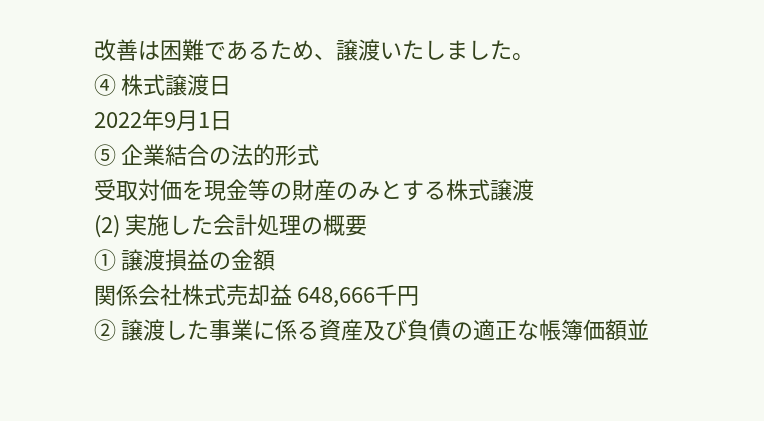改善は困難であるため、譲渡いたしました。
④ 株式譲渡日
2022年9月1日
⑤ 企業結合の法的形式
受取対価を現金等の財産のみとする株式譲渡
(2) 実施した会計処理の概要
① 譲渡損益の金額
関係会社株式売却益 648,666千円
② 譲渡した事業に係る資産及び負債の適正な帳簿価額並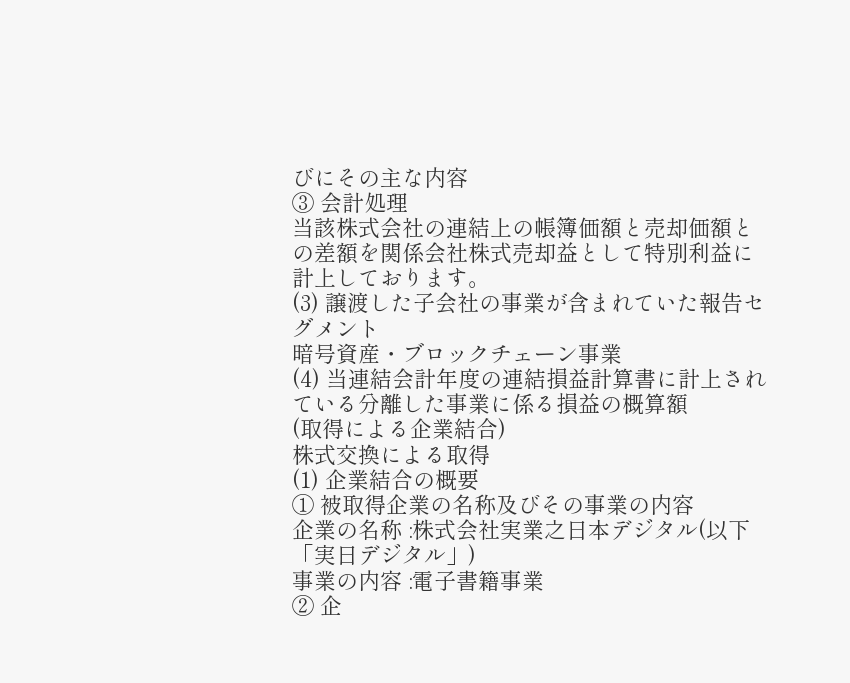びにその主な内容
③ 会計処理
当該株式会社の連結上の帳簿価額と売却価額との差額を関係会社株式売却益として特別利益に計上しております。
(3) 譲渡した子会社の事業が含まれていた報告セグメント
暗号資産・ブロックチェーン事業
(4) 当連結会計年度の連結損益計算書に計上されている分離した事業に係る損益の概算額
(取得による企業結合)
株式交換による取得
(1) 企業結合の概要
① 被取得企業の名称及びその事業の内容
企業の名称 :株式会社実業之日本デジタル(以下「実日デジタル」)
事業の内容 :電子書籍事業
② 企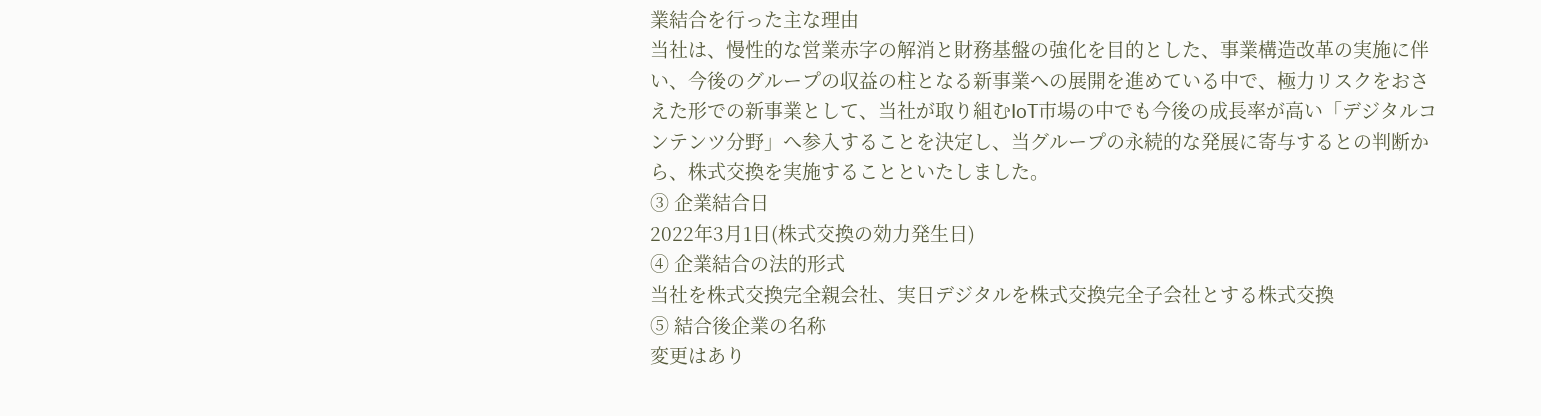業結合を行った主な理由
当社は、慢性的な営業赤字の解消と財務基盤の強化を目的とした、事業構造改革の実施に伴い、今後のグループの収益の柱となる新事業への展開を進めている中で、極力リスクをおさえた形での新事業として、当社が取り組むIoT市場の中でも今後の成長率が高い「デジタルコンテンツ分野」へ参入することを決定し、当グループの永続的な発展に寄与するとの判断から、株式交換を実施することといたしました。
③ 企業結合日
2022年3月1日(株式交換の効力発生日)
④ 企業結合の法的形式
当社を株式交換完全親会社、実日デジタルを株式交換完全子会社とする株式交換
⑤ 結合後企業の名称
変更はあり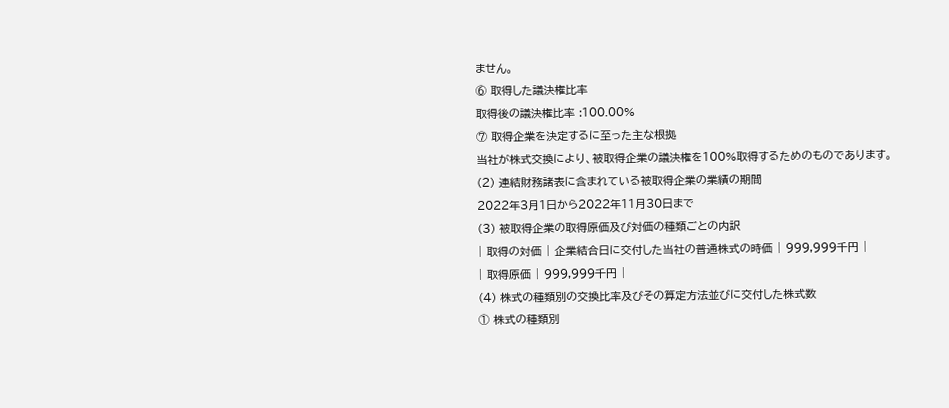ません。
⑥ 取得した議決権比率
取得後の議決権比率 :100.00%
⑦ 取得企業を決定するに至った主な根拠
当社が株式交換により、被取得企業の議決権を100%取得するためのものであります。
(2) 連結財務諸表に含まれている被取得企業の業績の期間
2022年3月1日から2022年11月30日まで
(3) 被取得企業の取得原価及び対価の種類ごとの内訳
| 取得の対価 | 企業結合日に交付した当社の普通株式の時価 | 999,999千円 |
| 取得原価 | 999,999千円 |
(4) 株式の種類別の交換比率及びその算定方法並びに交付した株式数
① 株式の種類別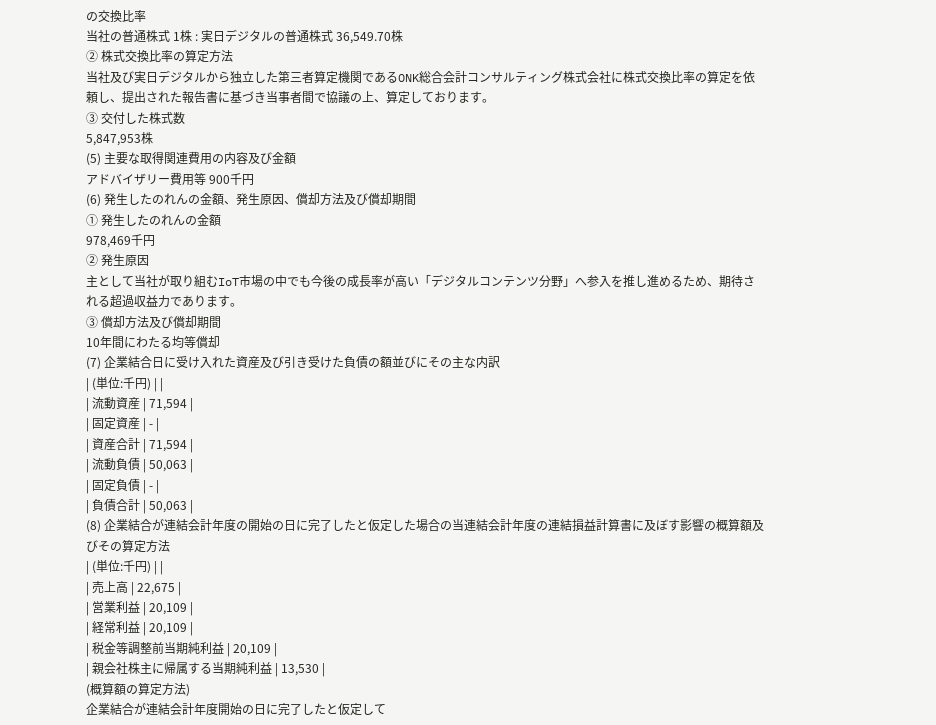の交換比率
当社の普通株式 1株 : 実日デジタルの普通株式 36,549.70株
② 株式交換比率の算定方法
当社及び実日デジタルから独立した第三者算定機関であるONK総合会計コンサルティング株式会社に株式交換比率の算定を依頼し、提出された報告書に基づき当事者間で協議の上、算定しております。
③ 交付した株式数
5,847,953株
(5) 主要な取得関連費用の内容及び金額
アドバイザリー費用等 900千円
(6) 発生したのれんの金額、発生原因、償却方法及び償却期間
① 発生したのれんの金額
978,469千円
② 発生原因
主として当社が取り組むIoT市場の中でも今後の成長率が高い「デジタルコンテンツ分野」へ参入を推し進めるため、期待される超過収益力であります。
③ 償却方法及び償却期間
10年間にわたる均等償却
(7) 企業結合日に受け入れた資産及び引き受けた負債の額並びにその主な内訳
| (単位:千円) | |
| 流動資産 | 71,594 |
| 固定資産 | - |
| 資産合計 | 71,594 |
| 流動負債 | 50,063 |
| 固定負債 | - |
| 負債合計 | 50,063 |
(8) 企業結合が連結会計年度の開始の日に完了したと仮定した場合の当連結会計年度の連結損益計算書に及ぼす影響の概算額及びその算定方法
| (単位:千円) | |
| 売上高 | 22,675 |
| 営業利益 | 20,109 |
| 経常利益 | 20,109 |
| 税金等調整前当期純利益 | 20,109 |
| 親会社株主に帰属する当期純利益 | 13,530 |
(概算額の算定方法)
企業結合が連結会計年度開始の日に完了したと仮定して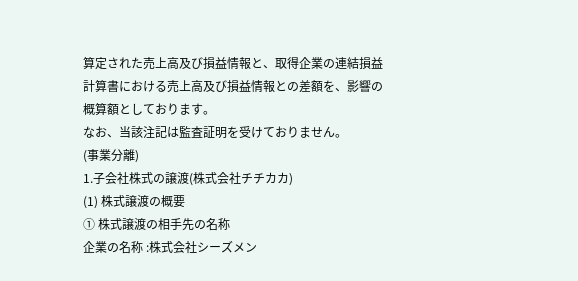算定された売上高及び損益情報と、取得企業の連結損益計算書における売上高及び損益情報との差額を、影響の概算額としております。
なお、当該注記は監査証明を受けておりません。
(事業分離)
1.子会社株式の譲渡(株式会社チチカカ)
(1) 株式譲渡の概要
① 株式譲渡の相手先の名称
企業の名称 :株式会社シーズメン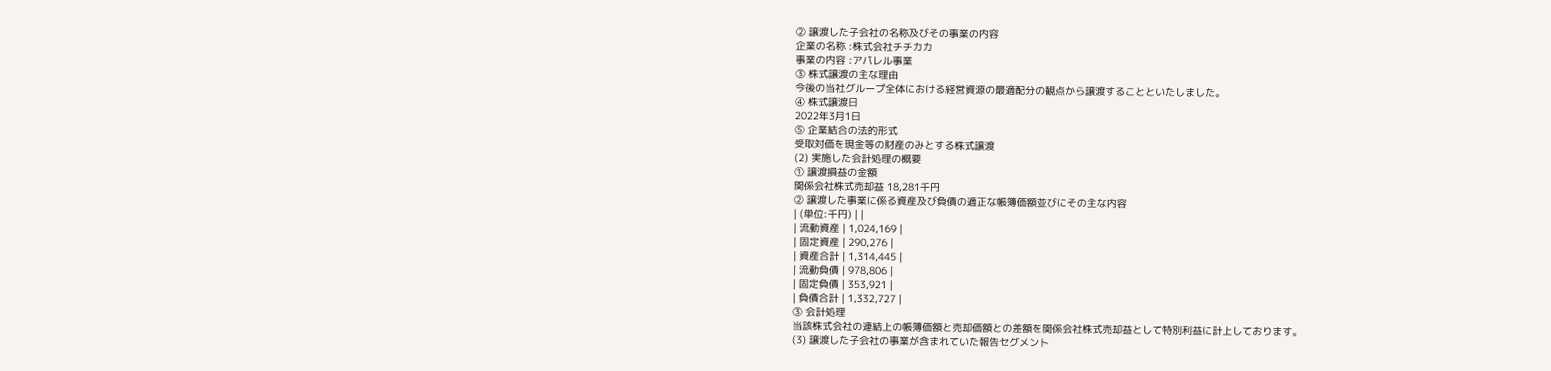② 譲渡した子会社の名称及びその事業の内容
企業の名称 :株式会社チチカカ
事業の内容 :アパレル事業
③ 株式譲渡の主な理由
今後の当社グループ全体における経営資源の最適配分の観点から譲渡することといたしました。
④ 株式譲渡日
2022年3月1日
⑤ 企業結合の法的形式
受取対価を現金等の財産のみとする株式譲渡
(2) 実施した会計処理の概要
① 譲渡損益の金額
関係会社株式売却益 18,281千円
② 譲渡した事業に係る資産及び負債の適正な帳簿価額並びにその主な内容
| (単位:千円) | |
| 流動資産 | 1,024,169 |
| 固定資産 | 290,276 |
| 資産合計 | 1,314,445 |
| 流動負債 | 978,806 |
| 固定負債 | 353,921 |
| 負債合計 | 1,332,727 |
③ 会計処理
当該株式会社の連結上の帳簿価額と売却価額との差額を関係会社株式売却益として特別利益に計上しております。
(3) 譲渡した子会社の事業が含まれていた報告セグメント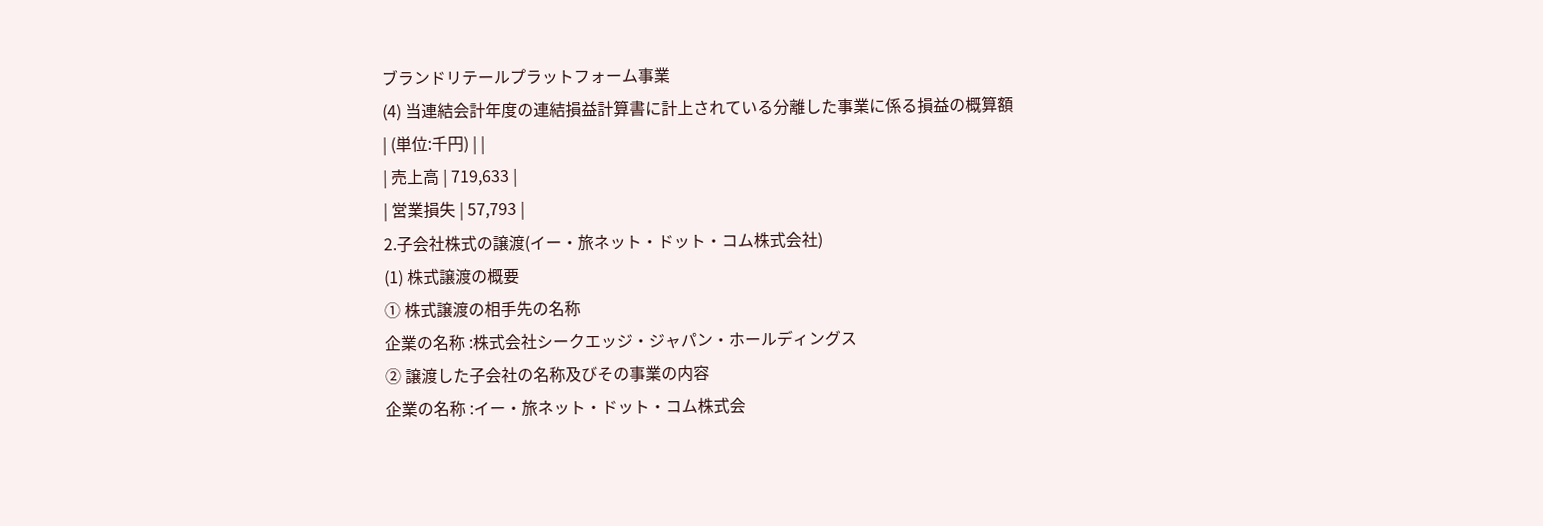ブランドリテールプラットフォーム事業
(4) 当連結会計年度の連結損益計算書に計上されている分離した事業に係る損益の概算額
| (単位:千円) | |
| 売上高 | 719,633 |
| 営業損失 | 57,793 |
2.子会社株式の譲渡(イー・旅ネット・ドット・コム株式会社)
(1) 株式譲渡の概要
① 株式譲渡の相手先の名称
企業の名称 :株式会社シークエッジ・ジャパン・ホールディングス
② 譲渡した子会社の名称及びその事業の内容
企業の名称 :イー・旅ネット・ドット・コム株式会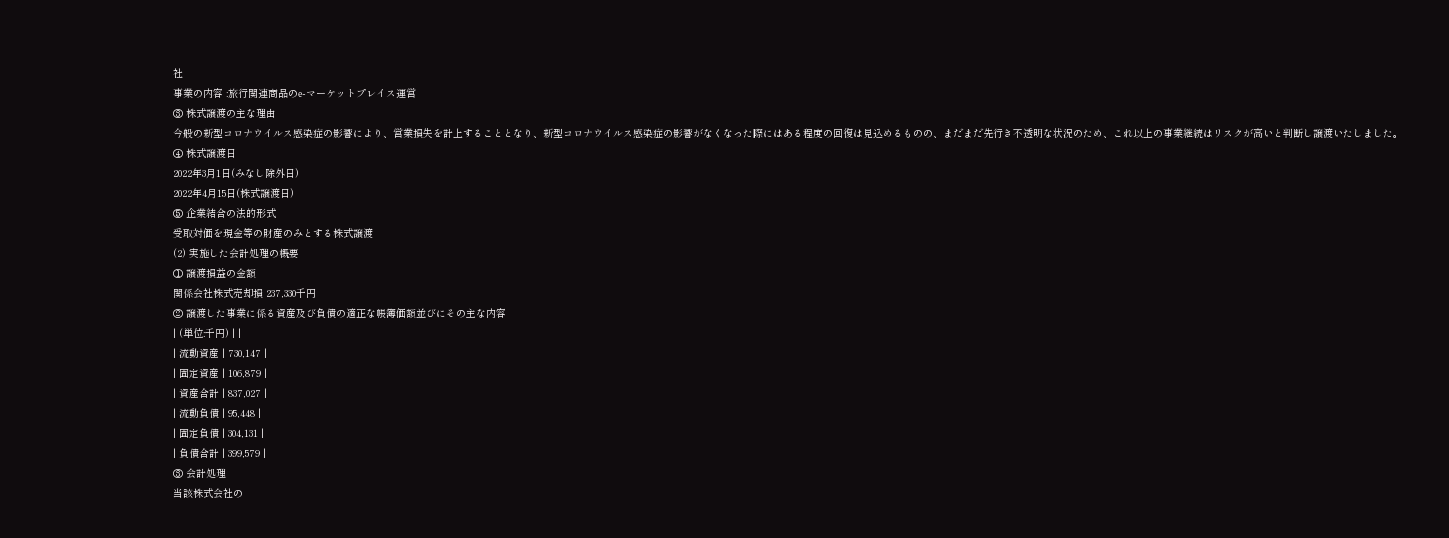社
事業の内容 :旅行関連商品のe-マーケットプレイス運営
③ 株式譲渡の主な理由
今般の新型コロナウイルス感染症の影響により、営業損失を計上することとなり、新型コロナウイルス感染症の影響がなくなった際にはある程度の回復は見込めるものの、まだまだ先行き不透明な状況のため、これ以上の事業継続はリスクが高いと判断し譲渡いたしました。
④ 株式譲渡日
2022年3月1日(みなし除外日)
2022年4月15日(株式譲渡日)
⑤ 企業結合の法的形式
受取対価を現金等の財産のみとする株式譲渡
(2) 実施した会計処理の概要
① 譲渡損益の金額
関係会社株式売却損 237,330千円
② 譲渡した事業に係る資産及び負債の適正な帳簿価額並びにその主な内容
| (単位:千円) | |
| 流動資産 | 730,147 |
| 固定資産 | 106,879 |
| 資産合計 | 837,027 |
| 流動負債 | 95,448 |
| 固定負債 | 304,131 |
| 負債合計 | 399,579 |
③ 会計処理
当該株式会社の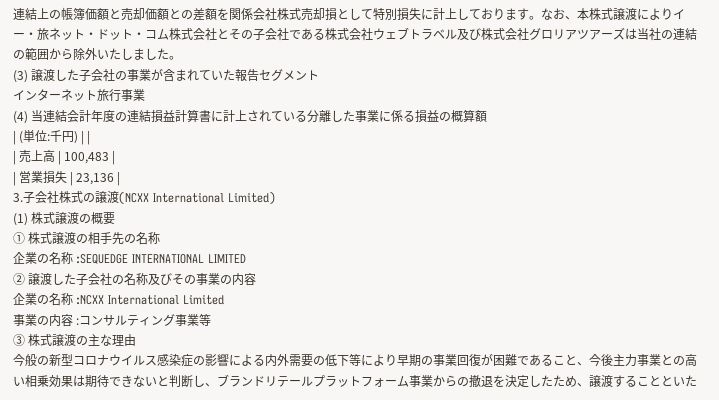連結上の帳簿価額と売却価額との差額を関係会社株式売却損として特別損失に計上しております。なお、本株式譲渡によりイー・旅ネット・ドット・コム株式会社とその子会社である株式会社ウェブトラベル及び株式会社グロリアツアーズは当社の連結の範囲から除外いたしました。
(3) 譲渡した子会社の事業が含まれていた報告セグメント
インターネット旅行事業
(4) 当連結会計年度の連結損益計算書に計上されている分離した事業に係る損益の概算額
| (単位:千円) | |
| 売上高 | 100,483 |
| 営業損失 | 23,136 |
3.子会社株式の譲渡(NCXX International Limited)
(1) 株式譲渡の概要
① 株式譲渡の相手先の名称
企業の名称 :SEQUEDGE INTERNATIONAL LIMITED
② 譲渡した子会社の名称及びその事業の内容
企業の名称 :NCXX International Limited
事業の内容 :コンサルティング事業等
③ 株式譲渡の主な理由
今般の新型コロナウイルス感染症の影響による内外需要の低下等により早期の事業回復が困難であること、今後主力事業との高い相乗効果は期待できないと判断し、ブランドリテールプラットフォーム事業からの撤退を決定したため、譲渡することといた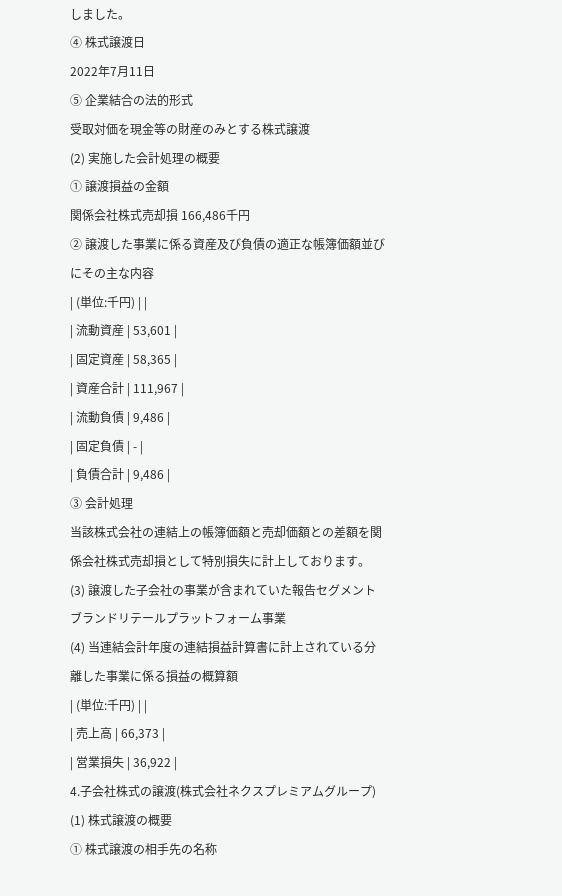しました。
④ 株式譲渡日
2022年7月11日
⑤ 企業結合の法的形式
受取対価を現金等の財産のみとする株式譲渡
(2) 実施した会計処理の概要
① 譲渡損益の金額
関係会社株式売却損 166,486千円
② 譲渡した事業に係る資産及び負債の適正な帳簿価額並びにその主な内容
| (単位:千円) | |
| 流動資産 | 53,601 |
| 固定資産 | 58,365 |
| 資産合計 | 111,967 |
| 流動負債 | 9,486 |
| 固定負債 | - |
| 負債合計 | 9,486 |
③ 会計処理
当該株式会社の連結上の帳簿価額と売却価額との差額を関係会社株式売却損として特別損失に計上しております。
(3) 譲渡した子会社の事業が含まれていた報告セグメント
ブランドリテールプラットフォーム事業
(4) 当連結会計年度の連結損益計算書に計上されている分離した事業に係る損益の概算額
| (単位:千円) | |
| 売上高 | 66,373 |
| 営業損失 | 36,922 |
4.子会社株式の譲渡(株式会社ネクスプレミアムグループ)
(1) 株式譲渡の概要
① 株式譲渡の相手先の名称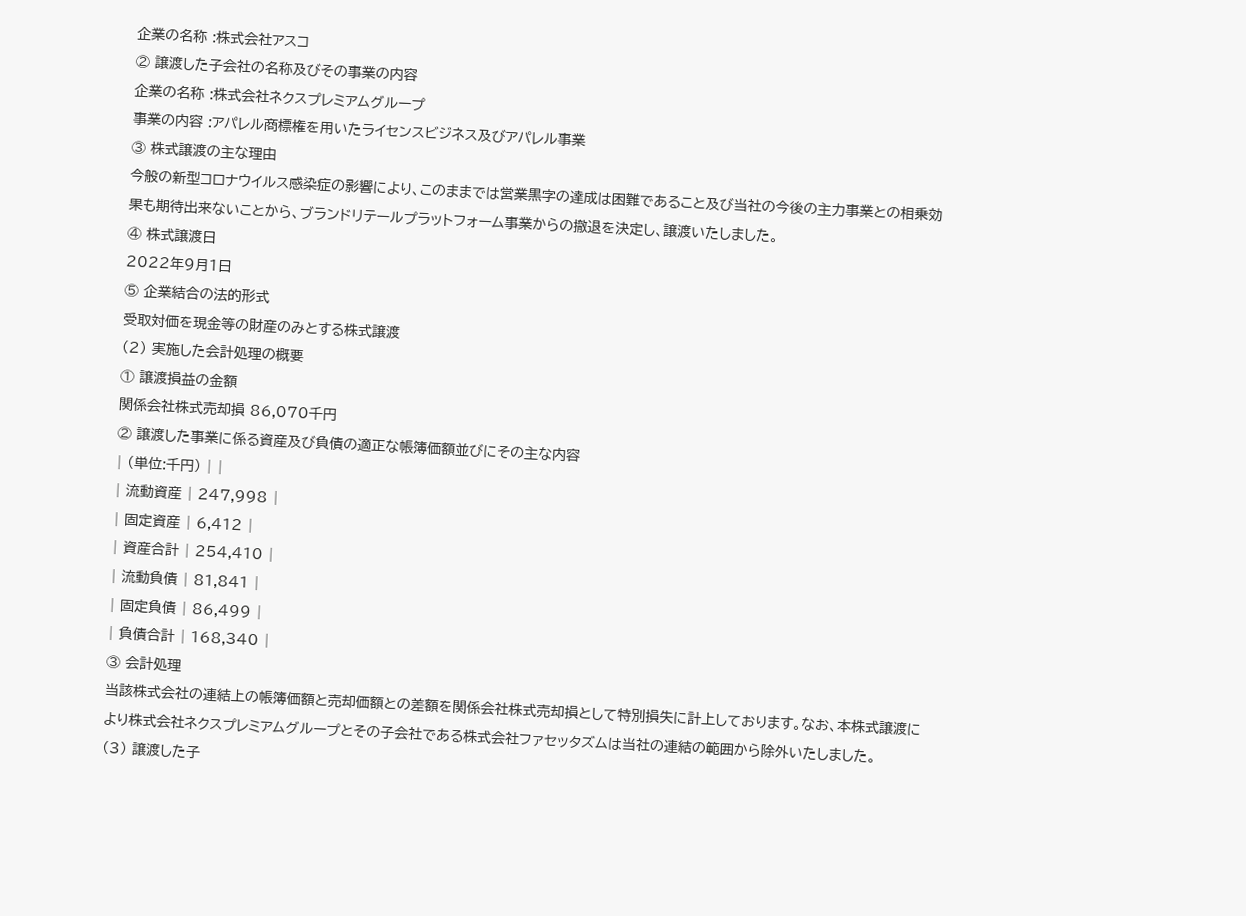企業の名称 :株式会社アスコ
② 譲渡した子会社の名称及びその事業の内容
企業の名称 :株式会社ネクスプレミアムグループ
事業の内容 :アパレル商標権を用いたライセンスビジネス及びアパレル事業
③ 株式譲渡の主な理由
今般の新型コロナウイルス感染症の影響により、このままでは営業黒字の達成は困難であること及び当社の今後の主力事業との相乗効果も期待出来ないことから、ブランドリテールプラットフォーム事業からの撤退を決定し、譲渡いたしました。
④ 株式譲渡日
2022年9月1日
⑤ 企業結合の法的形式
受取対価を現金等の財産のみとする株式譲渡
(2) 実施した会計処理の概要
① 譲渡損益の金額
関係会社株式売却損 86,070千円
② 譲渡した事業に係る資産及び負債の適正な帳簿価額並びにその主な内容
| (単位:千円) | |
| 流動資産 | 247,998 |
| 固定資産 | 6,412 |
| 資産合計 | 254,410 |
| 流動負債 | 81,841 |
| 固定負債 | 86,499 |
| 負債合計 | 168,340 |
③ 会計処理
当該株式会社の連結上の帳簿価額と売却価額との差額を関係会社株式売却損として特別損失に計上しております。なお、本株式譲渡により株式会社ネクスプレミアムグループとその子会社である株式会社ファセッタズムは当社の連結の範囲から除外いたしました。
(3) 譲渡した子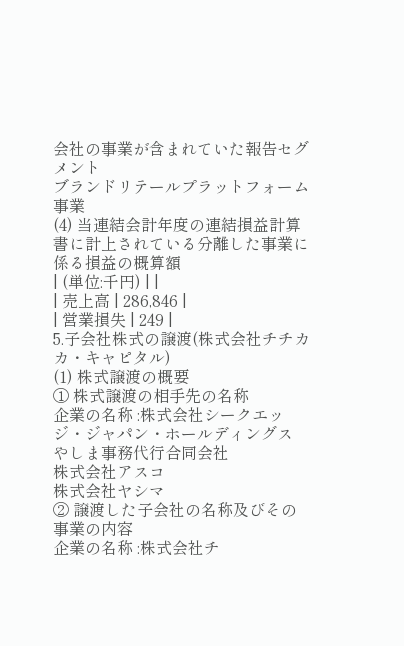会社の事業が含まれていた報告セグメント
ブランドリテールプラットフォーム事業
(4) 当連結会計年度の連結損益計算書に計上されている分離した事業に係る損益の概算額
| (単位:千円) | |
| 売上高 | 286,846 |
| 営業損失 | 249 |
5.子会社株式の譲渡(株式会社チチカカ・キャピタル)
(1) 株式譲渡の概要
① 株式譲渡の相手先の名称
企業の名称 :株式会社シークエッジ・ジャパン・ホールディングス
やしま事務代行合同会社
株式会社アスコ
株式会社ヤシマ
② 譲渡した子会社の名称及びその事業の内容
企業の名称 :株式会社チ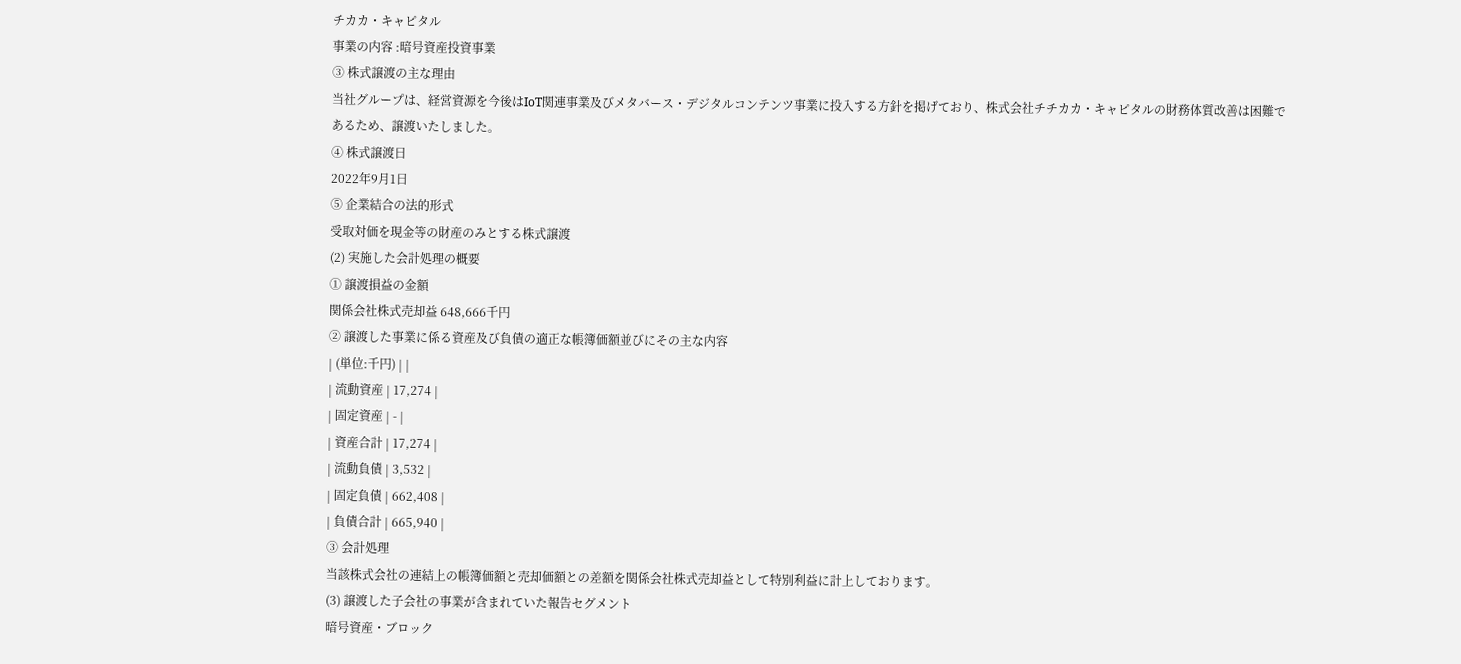チカカ・キャピタル
事業の内容 :暗号資産投資事業
③ 株式譲渡の主な理由
当社グループは、経営資源を今後はIoT関連事業及びメタバース・デジタルコンテンツ事業に投入する方針を掲げており、株式会社チチカカ・キャピタルの財務体質改善は困難であるため、譲渡いたしました。
④ 株式譲渡日
2022年9月1日
⑤ 企業結合の法的形式
受取対価を現金等の財産のみとする株式譲渡
(2) 実施した会計処理の概要
① 譲渡損益の金額
関係会社株式売却益 648,666千円
② 譲渡した事業に係る資産及び負債の適正な帳簿価額並びにその主な内容
| (単位:千円) | |
| 流動資産 | 17,274 |
| 固定資産 | - |
| 資産合計 | 17,274 |
| 流動負債 | 3,532 |
| 固定負債 | 662,408 |
| 負債合計 | 665,940 |
③ 会計処理
当該株式会社の連結上の帳簿価額と売却価額との差額を関係会社株式売却益として特別利益に計上しております。
(3) 譲渡した子会社の事業が含まれていた報告セグメント
暗号資産・ブロック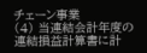チェーン事業
(4) 当連結会計年度の連結損益計算書に計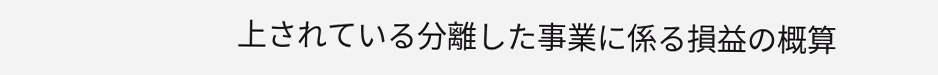上されている分離した事業に係る損益の概算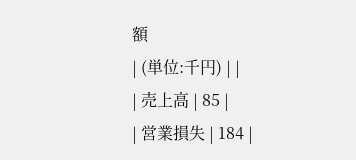額
| (単位:千円) | |
| 売上高 | 85 |
| 営業損失 | 184 |